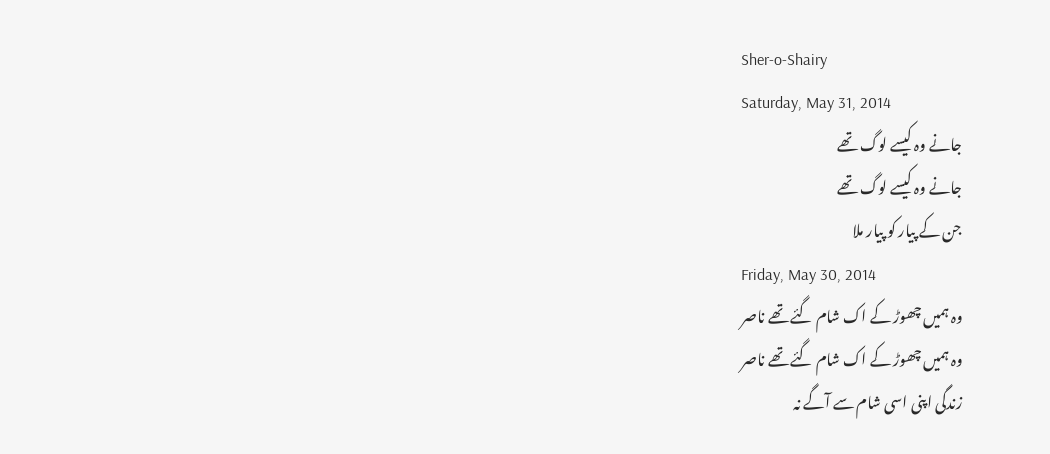Sher-o-Shairy
Saturday, May 31, 2014
جانے وہ کیسے لوگ تھے
جانے وہ کیسے لوگ تھے
جن کے پیار کو پیار ملا
Friday, May 30, 2014
وہ ہمیں چھوڑ کے اک شام گئے تھے ناصر
وہ ہمیں چھوڑ کے اک شام گئے تھے ناصر
زندگی اپنی اسی شام سے آگے نہ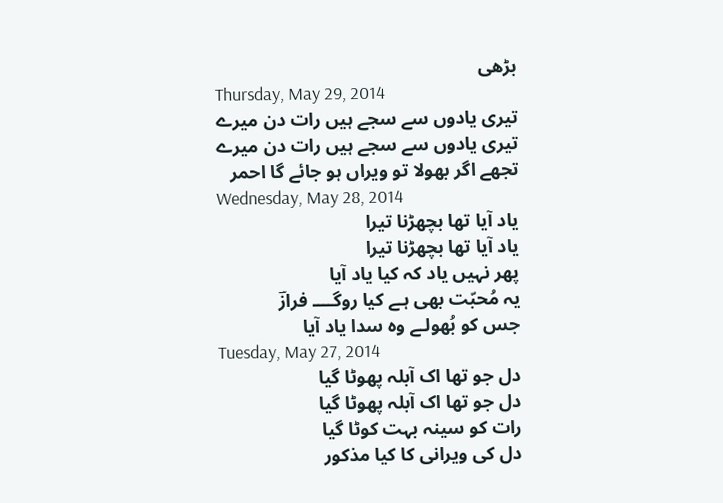بڑھی
Thursday, May 29, 2014
تیری یادوں سے سجے ہیں رات دن میرے
تیری یادوں سے سجے ہیں رات دن میرے
تجھے اگر بھولا تو ویراں ہو جائے گا احمر
Wednesday, May 28, 2014
یاد آیا تھا بچھڑنا تیرا
یاد آیا تھا بچھڑنا تیرا
پھر نہیں یاد کہ کیا یاد آیا
یہ مُحبّت بھی ہـے کیا روگــــ فرازؔ
جس کو بُھولـے وہ سدا یاد آیا
Tuesday, May 27, 2014
دل جو تھا اک آبلہ پھوٹا گیا
دل جو تھا اک آبلہ پھوٹا گیا
رات کو سینہ بہت کوٹا گیا
دل کی ویرانی کا کیا مذکور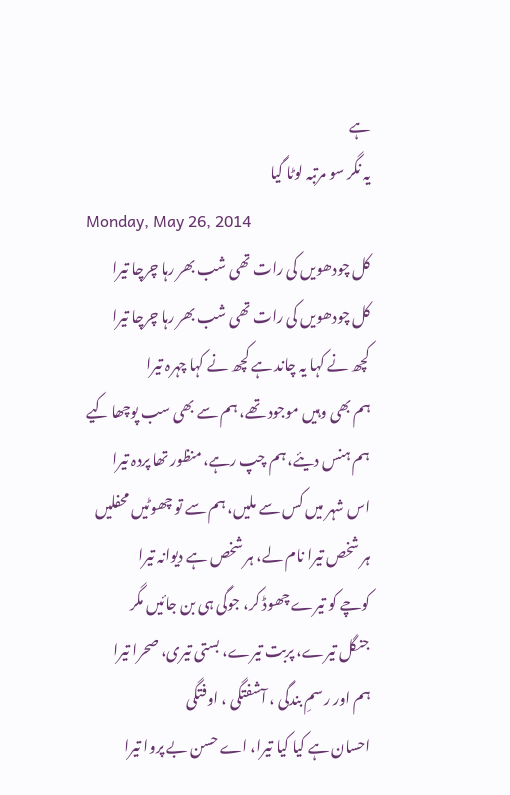ہے
یہ نگر سو مرتبہ لوٹا گیا
Monday, May 26, 2014
کل چودھویں کی رات تھی شب بھر رہا چرچا تیرا
کل چودھویں کی رات تھی شب بھر رہا چرچا تیرا
کچھ نے کہا یہ چاند ہے کچھ نے کہا چہرہ تیرا
ہم بھی وہیں موجود تھے، ہم سے بھی سب پوچھا کیے
ہم ہنس دیئے، ہم چپ رہے، منظور تھا پردہ تیرا
اس شہر میں کس سے ملیں، ہم سے تو چھوٹیں محفلیں
ہر شخص تیرا نام لے، ہر شخص ہے دیوانہ تیرا
کوچے کو تیرے چھوڈ کر، جوگی ہی بن جائیں مگر
جنگل تیرے، پربت تیرے، بستی تیری، صحرا تیرا
ہم اور رسمِ بندگی ، آشفتگی ، اوفتگی
احسان ہے کیا کیا تیرا، اے حسن بے پروا تیرا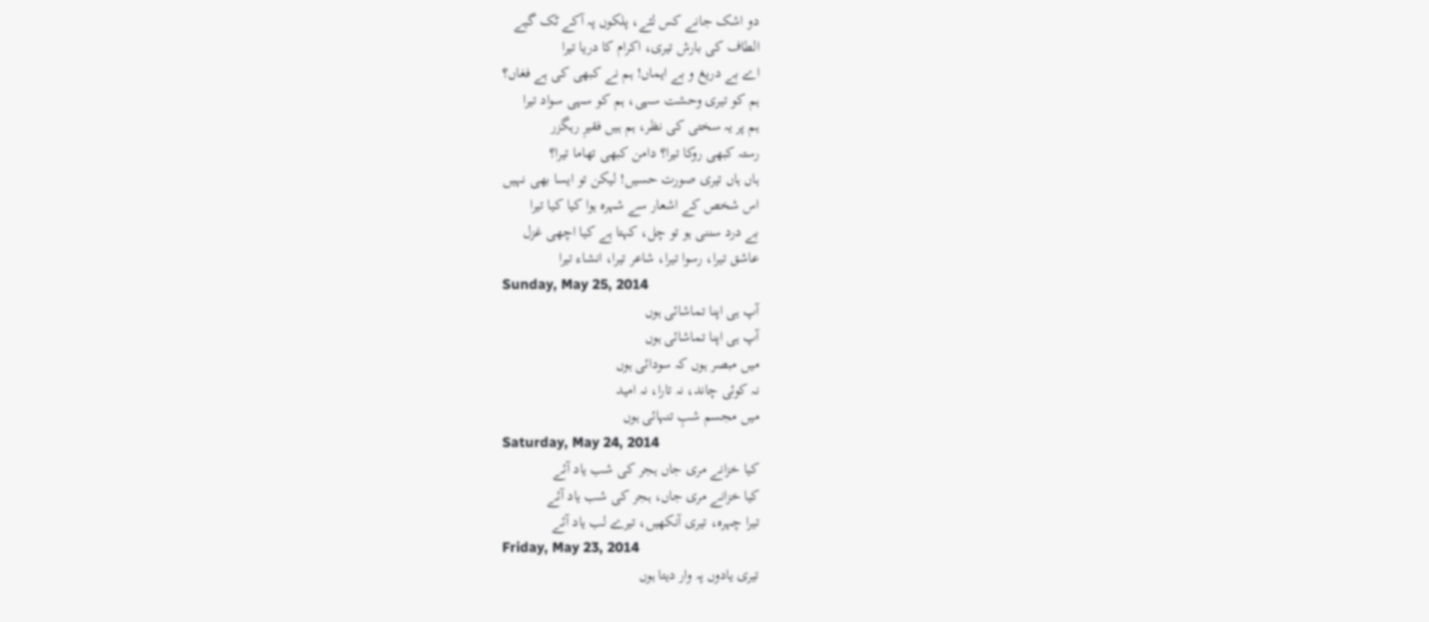دو اشک جانے کس لئے، پلکوں پہ آکے ٹک گیے
الطاف کی بارش تیری، اکرام کا دریا تیرا
اے بے دریغ و بے ایماں! ہم نے کبھی کی ہے فغاں؟
ہم کو تیری وحشت سہی، ہم کو سہی سواد تیرا
ہم پر یہ سختی کی نظر، ہم ہیں فقیرِ رہگزر
رستہ کبھی روکا تیرا؟ دامن کبھی تھاما تیرا؟
ہاں ہاں تیری صورت حسیں! لیکن تو ایسا بھی نہیں
اس شخص کے اشعار سے شہرہ ہوا کیا کیا تیرا
بے درد سننی ہو تو چل، کہتا ہے کیا اچھی غزل
عاشق تیرا، رسوا تیرا، شاعر تیرا، انشاء تیرا
Sunday, May 25, 2014
آپ ہی اپنا تماشائی ہوں
آپ ہی اپنا تماشائی ہوں
میں مبصر ہوں کہ سودائی ہوں
نہ کوئی چاند، نہ تارا، نہ امید
میں مجسم شبِ تنہائی ہوں
Saturday, May 24, 2014
کیا خزانے مری جاں ہجر کی شب یاد آئے
کیا خزانے مری جاں، ہجر کی شب یاد آئے
تیرا چہرہ، تیری آنکھیں، تیرے لب یاد آئے
Friday, May 23, 2014
تیری یادوں پہ وار دیتا ہوں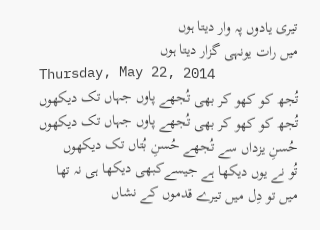تیری یادوں پہ وار دیتا ہوں
میں رات یونہی گزار دیتا ہوں
Thursday, May 22, 2014
تُجھ کو کھو کر بھی تُجھے پاوں جہاں تک دیکھوں
تُجھ کو کھو کر بھی تُجھے پاوں جہاں تک دیکھوں
حُسنِ یزداں سے تُجھے حُسنِ بُتاں تک دیکھوں
تُو نے یوں دیکھا ہے جیسےکبھی دیکھا ہی نہ تھا
میں تو دِل میں تیرے قدموں کے نشاں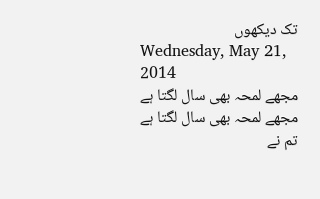تک دیکھوں
Wednesday, May 21, 2014
مجھے لمحہ بھی سال لگتا ہے
مجھے لمحہ بھی سال لگتا ہے
تم نے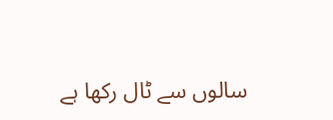سالوں سے ٹال رکھا ہے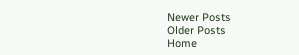Newer Posts
Older Posts
Home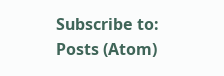Subscribe to:
Posts (Atom)